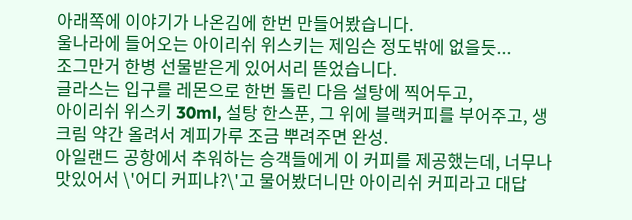아래쪽에 이야기가 나온김에 한번 만들어봤습니다.
울나라에 들어오는 아이리쉬 위스키는 제임슨 정도밖에 없을듯...
조그만거 한병 선물받은게 있어서리 뜯었습니다.
글라스는 입구를 레몬으로 한번 돌린 다음 설탕에 찍어두고,
아이리쉬 위스키 30ml, 설탕 한스푼, 그 위에 블랙커피를 부어주고, 생크림 약간 올려서 계피가루 조금 뿌려주면 완성.
아일랜드 공항에서 추워하는 승객들에게 이 커피를 제공했는데, 너무나 맛있어서 \'어디 커피냐?\'고 물어봤더니만 아이리쉬 커피라고 대답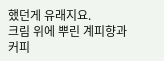했던게 유래지요.
크림 위에 뿌린 계피향과 커피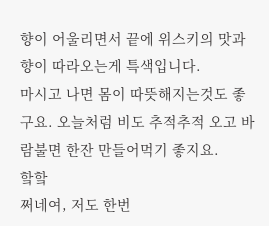향이 어울리면서 끝에 위스키의 맛과 향이 따라오는게 특색입니다.
마시고 나면 몸이 따뜻해지는것도 좋구요. 오늘처럼 비도 추적추적 오고 바람불면 한잔 만들어먹기 좋지요.
핰핰
쩌네여, 저도 한번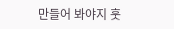만들어 봐야지 훗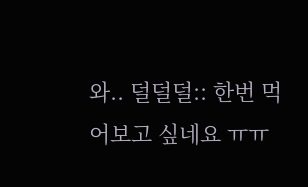와.. 덜덜덜:: 한번 먹어보고 싶네요 ㅠㅠ